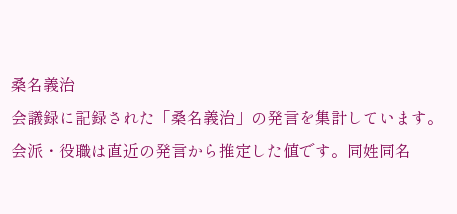桑名義治
会議録に記録された「桑名義治」の発言を集計しています。会派・役職は直近の発言から推定した値です。同姓同名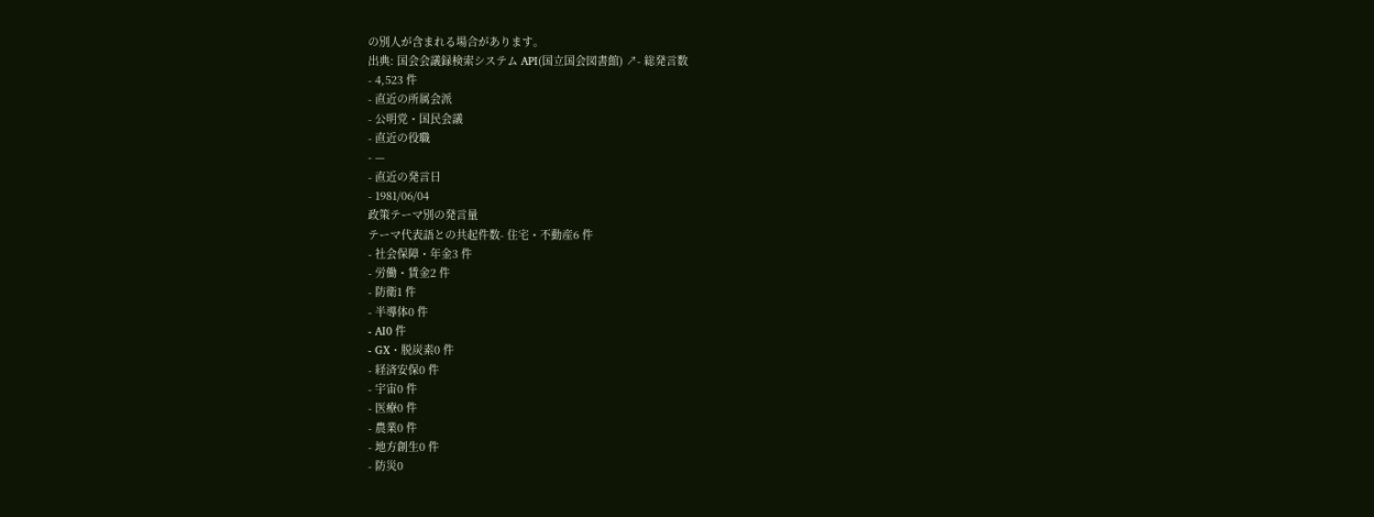の別人が含まれる場合があります。
出典: 国会会議録検索システム API(国立国会図書館) ↗- 総発言数
- 4,523 件
- 直近の所属会派
- 公明党・国民会議
- 直近の役職
- —
- 直近の発言日
- 1981/06/04
政策テーマ別の発言量
テーマ代表語との共起件数- 住宅・不動産6 件
- 社会保障・年金3 件
- 労働・賃金2 件
- 防衛1 件
- 半導体0 件
- AI0 件
- GX・脱炭素0 件
- 経済安保0 件
- 宇宙0 件
- 医療0 件
- 農業0 件
- 地方創生0 件
- 防災0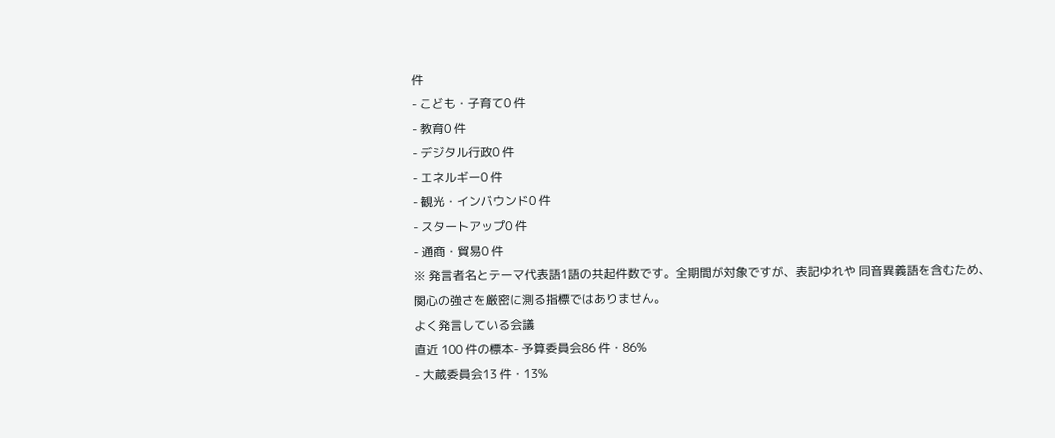件
- こども・子育て0 件
- 教育0 件
- デジタル行政0 件
- エネルギー0 件
- 観光・インバウンド0 件
- スタートアップ0 件
- 通商・貿易0 件
※ 発言者名とテーマ代表語1語の共起件数です。全期間が対象ですが、表記ゆれや 同音異義語を含むため、関心の強さを厳密に測る指標ではありません。
よく発言している会議
直近 100 件の標本- 予算委員会86 件・86%
- 大蔵委員会13 件・13%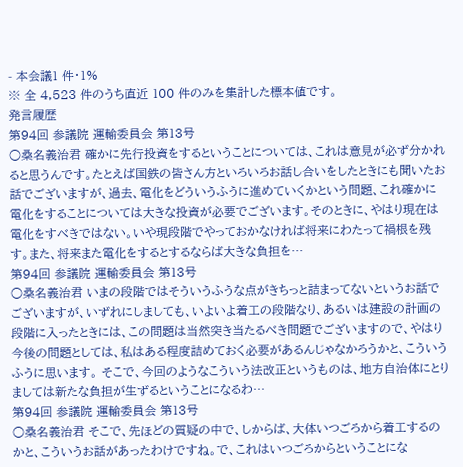- 本会議1 件・1%
※ 全 4,523 件のうち直近 100 件のみを集計した標本値です。
発言履歴
第94回 参議院 運輸委員会 第13号
○桑名義治君 確かに先行投資をするということについては、これは意見が必ず分かれると思うんです。たとえば国鉄の皆さん方といろいろお話し合いをしたときにも聞いたお話でございますが、過去、電化をどういうふうに進めていくかという問題、これ確かに電化をすることについては大きな投資が必要でございます。そのときに、やはり現在は電化をすべきではない。いや現段階でやっておかなければ将来にわたって禍根を残す。また、将来また電化をするとするならば大きな負担を…
第94回 参議院 運輸委員会 第13号
○桑名義治君 いまの段階ではそういうふうな点がきちっと詰まってないというお話でございますが、いずれにしましても、いよいよ着工の段階なり、あるいは建設の計画の段階に入ったときには、この問題は当然突き当たるべき問題でございますので、やはり今後の問題としては、私はある程度詰めておく必要があるんじゃなかろうかと、こういうふうに思います。 そこで、今回のようなこういう法改正というものは、地方自治体にとりましては新たな負担が生ずるということになるわ…
第94回 参議院 運輸委員会 第13号
○桑名義治君 そこで、先ほどの質疑の中で、しからば、大体いつごろから着工するのかと、こういうお話があったわけですね。で、これはいつごろからということにな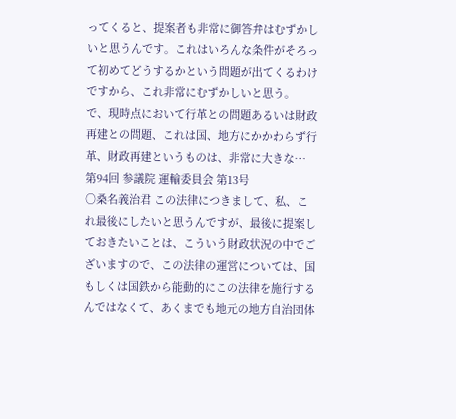ってくると、提案者も非常に御答弁はむずかしいと思うんです。これはいろんな条件がそろって初めてどうするかという問題が出てくるわけですから、これ非常にむずかしいと思う。 で、現時点において行革との問題あるいは財政再建との問題、これは国、地方にかかわらず行革、財政再建というものは、非常に大きな…
第94回 参議院 運輸委員会 第13号
○桑名義治君 この法律につきまして、私、これ最後にしたいと思うんですが、最後に提案しておきたいことは、こういう財政状況の中でございますので、この法律の運営については、国もしくは国鉄から能動的にこの法律を施行するんではなくて、あくまでも地元の地方自治団体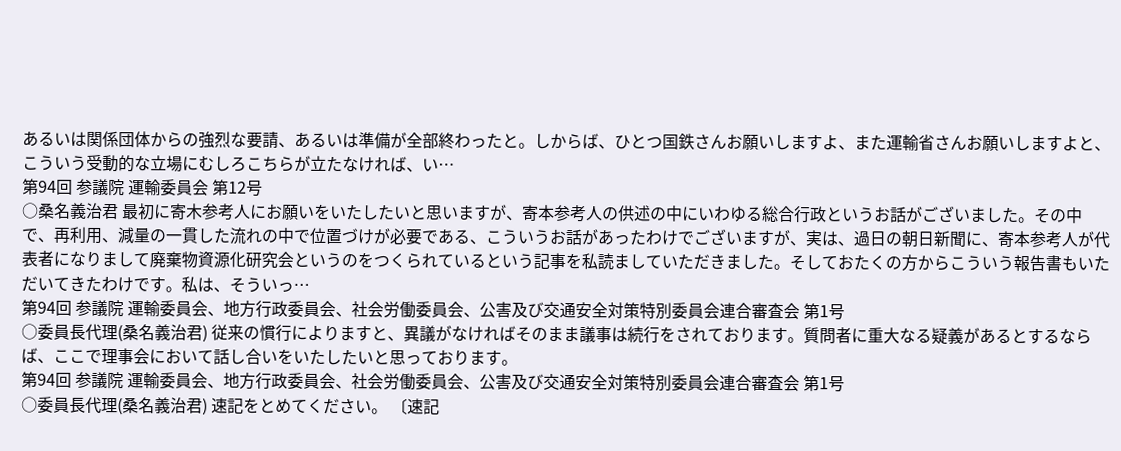あるいは関係団体からの強烈な要請、あるいは準備が全部終わったと。しからば、ひとつ国鉄さんお願いしますよ、また運輸省さんお願いしますよと、こういう受動的な立場にむしろこちらが立たなければ、い…
第94回 参議院 運輸委員会 第12号
○桑名義治君 最初に寄木参考人にお願いをいたしたいと思いますが、寄本参考人の供述の中にいわゆる総合行政というお話がございました。その中で、再利用、減量の一貫した流れの中で位置づけが必要である、こういうお話があったわけでございますが、実は、過日の朝日新聞に、寄本参考人が代表者になりまして廃棄物資源化研究会というのをつくられているという記事を私読ましていただきました。そしておたくの方からこういう報告書もいただいてきたわけです。私は、そういっ…
第94回 参議院 運輸委員会、地方行政委員会、社会労働委員会、公害及び交通安全対策特別委員会連合審査会 第1号
○委員長代理(桑名義治君) 従来の慣行によりますと、異議がなければそのまま議事は続行をされております。質問者に重大なる疑義があるとするならば、ここで理事会において話し合いをいたしたいと思っております。
第94回 参議院 運輸委員会、地方行政委員会、社会労働委員会、公害及び交通安全対策特別委員会連合審査会 第1号
○委員長代理(桑名義治君) 速記をとめてください。 〔速記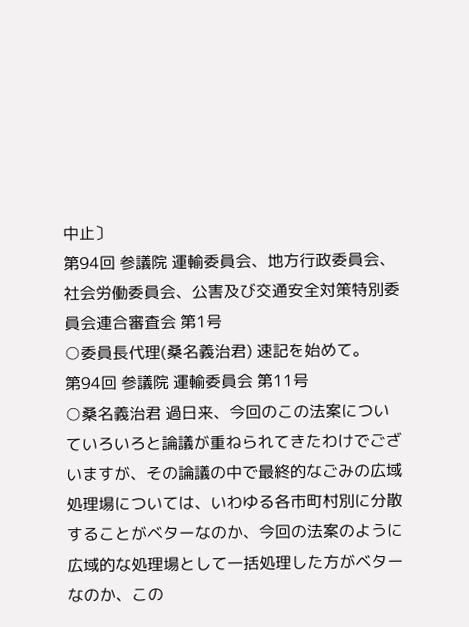中止〕
第94回 参議院 運輸委員会、地方行政委員会、社会労働委員会、公害及び交通安全対策特別委員会連合審査会 第1号
○委員長代理(桑名義治君) 速記を始めて。
第94回 参議院 運輸委員会 第11号
○桑名義治君 過日来、今回のこの法案についていろいろと論議が重ねられてきたわけでございますが、その論議の中で最終的なごみの広域処理場については、いわゆる各市町村別に分散することがベターなのか、今回の法案のように広域的な処理場として一括処理した方がベターなのか、この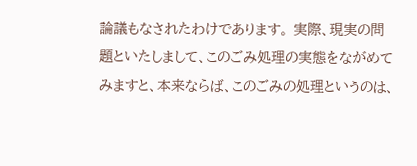論議もなされたわけであります。 実際、現実の問題といたしまして、このごみ処理の実態をながめてみますと、本来ならば、このごみの処理というのは、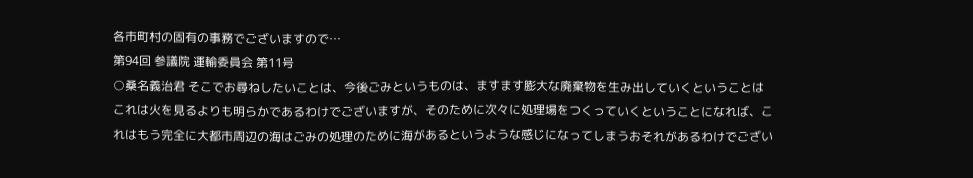各市町村の固有の事務でございますので…
第94回 参議院 運輸委員会 第11号
○桑名義治君 そこでお尋ねしたいことは、今後ごみというものは、ますます膨大な廃棄物を生み出していくということはこれは火を見るよりも明らかであるわけでございますが、そのために次々に処理場をつくっていくということになれば、これはもう完全に大都市周辺の海はごみの処理のために海があるというような感じになってしまうおそれがあるわけでござい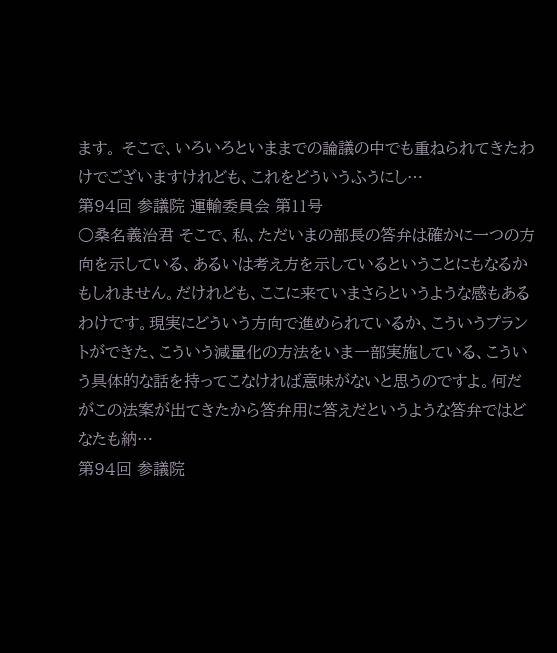ます。 そこで、いろいろといままでの論議の中でも重ねられてきたわけでございますけれども、これをどういうふうにし…
第94回 参議院 運輸委員会 第11号
○桑名義治君 そこで、私、ただいまの部長の答弁は確かに一つの方向を示している、あるいは考え方を示しているということにもなるかもしれません。だけれども、ここに来ていまさらというような感もあるわけです。現実にどういう方向で進められているか、こういうプラントができた、こういう減量化の方法をいま一部実施している、こういう具体的な話を持ってこなければ意味がないと思うのですよ。何だがこの法案が出てきたから答弁用に答えだというような答弁ではどなたも納…
第94回 参議院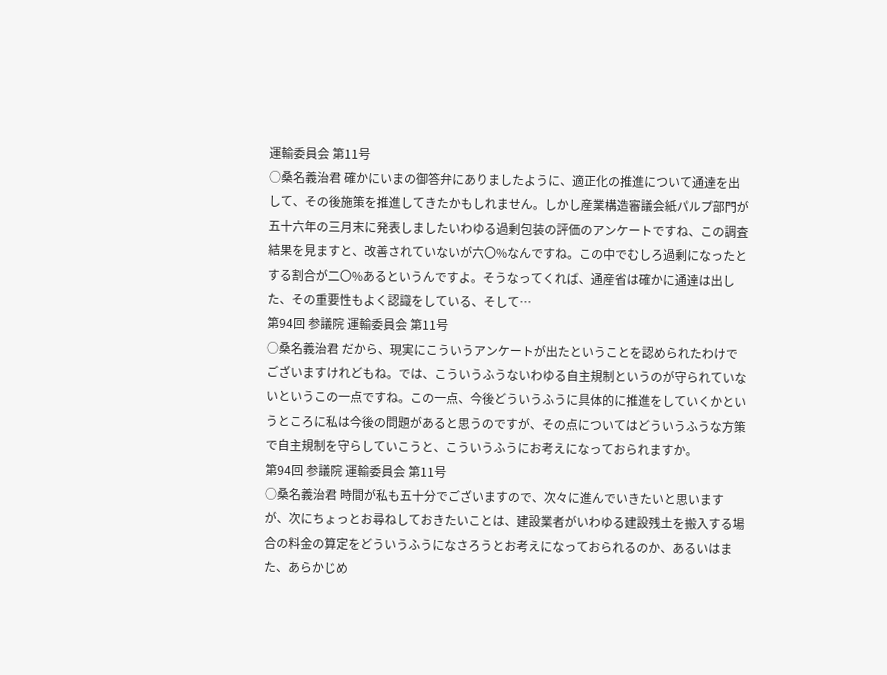運輸委員会 第11号
○桑名義治君 確かにいまの御答弁にありましたように、適正化の推進について通達を出して、その後施策を推進してきたかもしれません。しかし産業構造審議会紙パルプ部門が五十六年の三月末に発表しましたいわゆる過剰包装の評価のアンケートですね、この調査結果を見ますと、改善されていないが六〇%なんですね。この中でむしろ過剰になったとする割合が二〇%あるというんですよ。そうなってくれば、通産省は確かに通達は出した、その重要性もよく認識をしている、そして…
第94回 参議院 運輸委員会 第11号
○桑名義治君 だから、現実にこういうアンケートが出たということを認められたわけでございますけれどもね。では、こういうふうないわゆる自主規制というのが守られていないというこの一点ですね。この一点、今後どういうふうに具体的に推進をしていくかというところに私は今後の問題があると思うのですが、その点についてはどういうふうな方策で自主規制を守らしていこうと、こういうふうにお考えになっておられますか。
第94回 参議院 運輸委員会 第11号
○桑名義治君 時間が私も五十分でございますので、次々に進んでいきたいと思いますが、次にちょっとお尋ねしておきたいことは、建設業者がいわゆる建設残土を搬入する場合の料金の算定をどういうふうになさろうとお考えになっておられるのか、あるいはまた、あらかじめ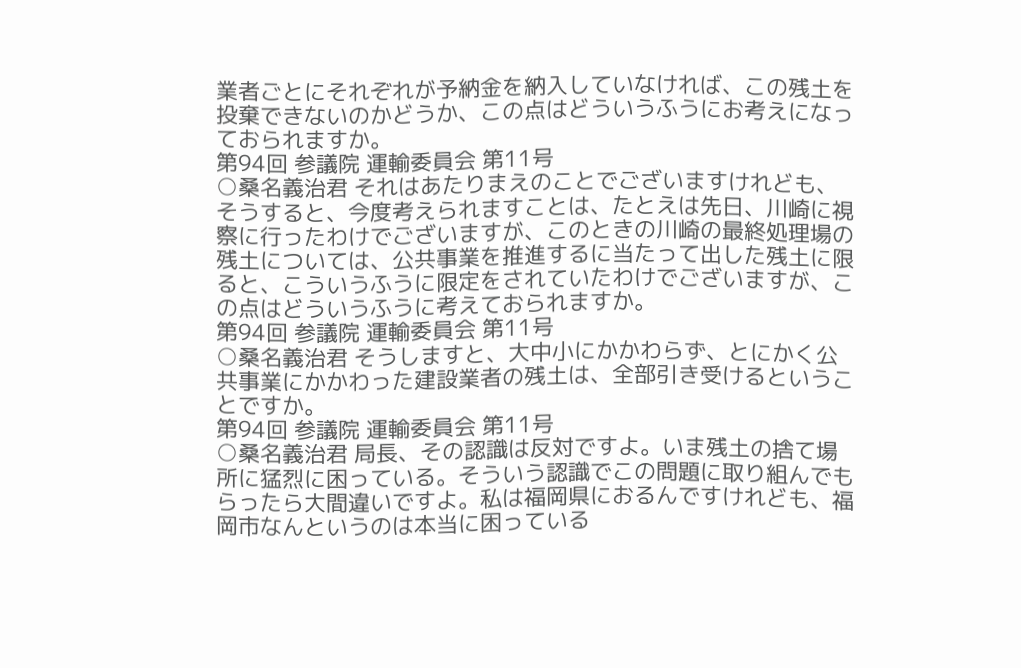業者ごとにそれぞれが予納金を納入していなければ、この残土を投棄できないのかどうか、この点はどういうふうにお考えになっておられますか。
第94回 参議院 運輸委員会 第11号
○桑名義治君 それはあたりまえのことでございますけれども、そうすると、今度考えられますことは、たとえは先日、川崎に視察に行ったわけでございますが、このときの川崎の最終処理場の残土については、公共事業を推進するに当たって出した残土に限ると、こういうふうに限定をされていたわけでございますが、この点はどういうふうに考えておられますか。
第94回 参議院 運輸委員会 第11号
○桑名義治君 そうしますと、大中小にかかわらず、とにかく公共事業にかかわった建設業者の残土は、全部引き受けるということですか。
第94回 参議院 運輸委員会 第11号
○桑名義治君 局長、その認識は反対ですよ。いま残土の捨て場所に猛烈に困っている。そういう認識でこの問題に取り組んでもらったら大間違いですよ。私は福岡県におるんですけれども、福岡市なんというのは本当に困っている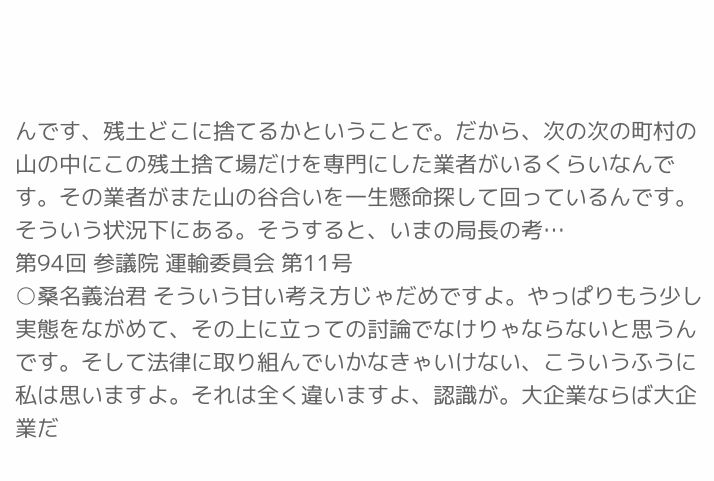んです、残土どこに捨てるかということで。だから、次の次の町村の山の中にこの残土捨て場だけを専門にした業者がいるくらいなんです。その業者がまた山の谷合いを一生懸命探して回っているんです。そういう状況下にある。そうすると、いまの局長の考…
第94回 参議院 運輸委員会 第11号
○桑名義治君 そういう甘い考え方じゃだめですよ。やっぱりもう少し実態をながめて、その上に立っての討論でなけりゃならないと思うんです。そして法律に取り組んでいかなきゃいけない、こういうふうに私は思いますよ。それは全く違いますよ、認識が。大企業ならば大企業だ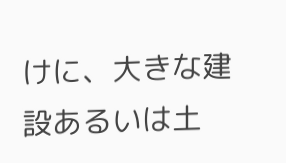けに、大きな建設あるいは土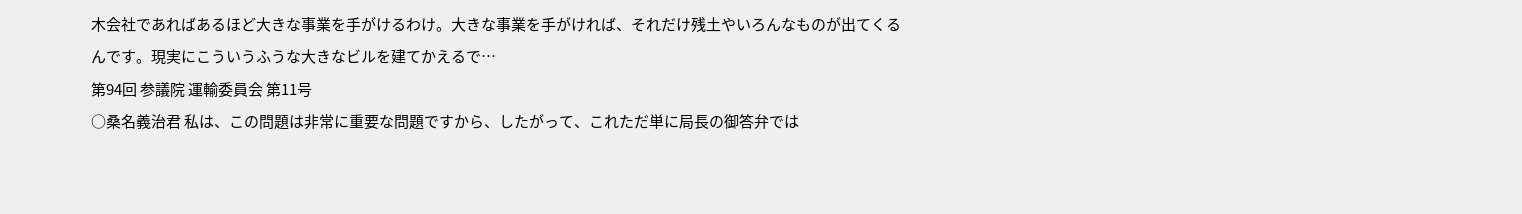木会社であればあるほど大きな事業を手がけるわけ。大きな事業を手がければ、それだけ残土やいろんなものが出てくるんです。現実にこういうふうな大きなビルを建てかえるで…
第94回 参議院 運輸委員会 第11号
○桑名義治君 私は、この問題は非常に重要な問題ですから、したがって、これただ単に局長の御答弁では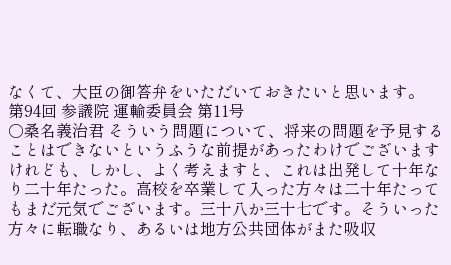なくて、大臣の御答弁をいただいておきたいと思います。
第94回 参議院 運輸委員会 第11号
○桑名義治君 そういう問題について、将来の問題を予見することはできないというふうな前提があったわけでございますけれども、しかし、よく考えますと、これは出発して十年なり二十年たった。高校を卒業して入った方々は二十年たってもまだ元気でございます。三十八か三十七です。そういった方々に転職なり、あるいは地方公共団体がまた吸収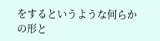をするというような何らかの形と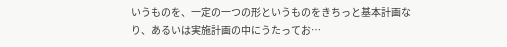いうものを、一定の一つの形というものをきちっと基本計画なり、あるいは実施計画の中にうたってお…